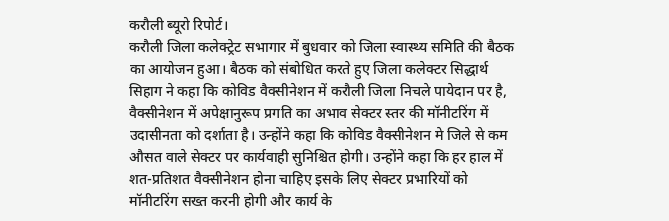करौली ब्यूरो रिपोर्ट।
करौली जिला कलेक्ट्रेट सभागार में बुधवार को जिला स्वास्थ्य समिति की बैठक का आयोजन हुआ। बैठक को संबोधित करते हुए जिला कलेक्टर सिद्धार्थ सिहाग ने कहा कि कोविड वैक्सीनेशन में करौली जिला निचले पायेदान पर है, वैक्सीनेशन में अपेक्षानुरूप प्रगति का अभाव सेक्टर स्तर की मॉनीटरिंग में उदासीनता को दर्शाता है। उन्होंने कहा कि कोविड वैक्सीनेशन मे जिले से कम औसत वाले सेक्टर पर कार्यवाही सुनिश्चित होगी। उन्होंने कहा कि हर हाल में शत-प्रतिशत वैक्सीनेशन होना चाहिए इसके लिए सेक्टर प्रभारियों को मॉनीटरिंग सख्त करनी होगी और कार्य के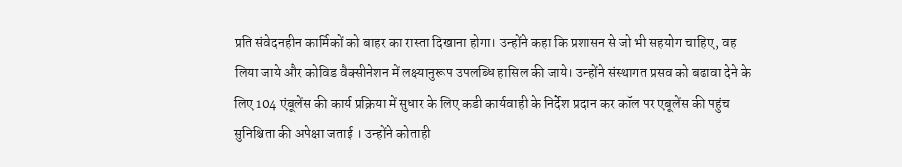प्रति संवेदनहीन कार्मिकों को बाहर का रास्ता दिखाना होगा। उन्होंने कहा कि प्रशासन से जो भी सहयोग चाहिए, वह लिया जाये और कोविड वैक्सीनेशन में लक्ष्यानुरूप उपलब्धि हासिल की जाये। उन्होंने संस्थागत प्रसव को बढावा देने के लिए 104 एंबूलेंस की कार्य प्रक्रिया में सुधार के लिए कडी कार्यवाही के निर्देश प्रदान कर कॉल पर एबूलेंस की पहुंच सुनिश्चिता की अपेक्षा जताई । उन्होंने कोताही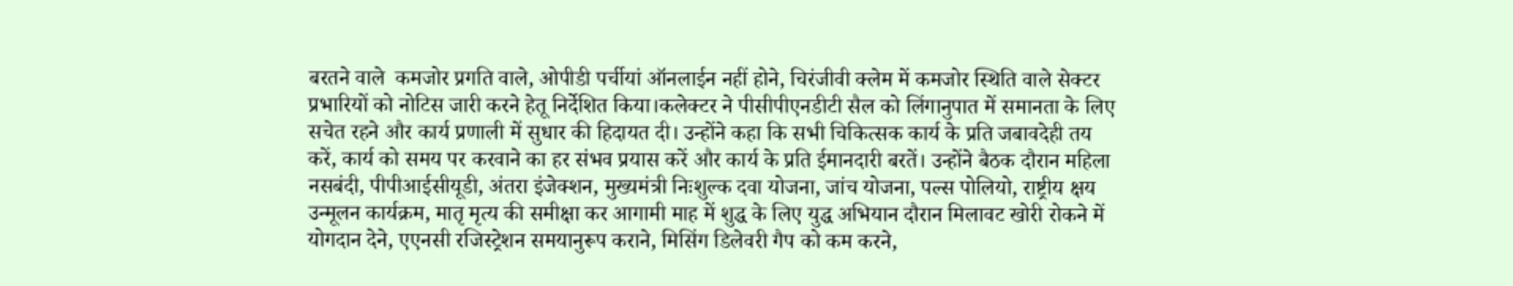बरतने वाले  कमजोर प्रगति वाले, ओपीडी पर्चीयां ऑनलाईन नहीं होने, चिरंजीवी क्लेम में कमजोर स्थिति वाले सेक्टर प्रभारियों को नोटिस जारी करने हेतू निर्देशित किया।कलेक्टर ने पीसीपीएनडीटी सैल को लिंगानुपात में समानता के लिए सचेत रहने और कार्य प्रणाली में सुधार की हिदायत दी। उन्होंने कहा कि सभी चिकित्सक कार्य के प्रति जबावदेही तय करें, कार्य को समय पर करवाने का हर संभव प्रयास करें और कार्य के प्रति ईमानदारी बरतें। उन्होंने बैठक दौरान महिला नसबंदी, पीपीआईसीयूडी, अंतरा इंजेक्शन, मुख्यमंत्री निःशुल्क दवा योजना, जांच योजना, पल्स पोलियो, राष्ट्रीय क्षय उन्मूलन कार्यक्रम, मातृ मृत्य की समीक्षा कर आगामी माह में शुद्ध के लिए युद्ध अभियान दौरान मिलावट खोरी रोकने में योगदान देने, एएनसी रजिस्ट्रेशन समयानुरूप कराने, मिसिंग डिलेवरी गैप को कम करने,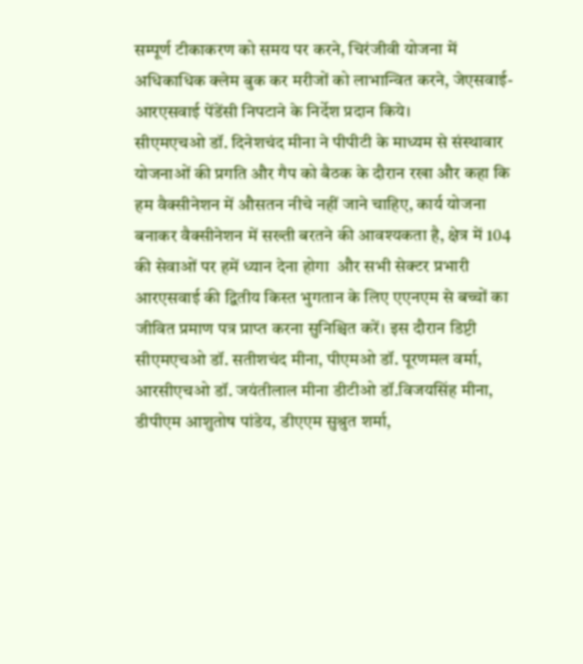सम्पूर्ण टीकाकरण को समय पर करने, चिरंजीवी योजना में अधिकाधिक क्लेम बुक कर मरीजों को लाभान्वित करने, जेएसवाई-आरएसवाई पेंडेंसी निपटाने के निर्देश प्रदान किये।
सीएमएचओ डॉ. दिनेशचंद मीना ने पीपीटी के माध्यम से संस्थावार योजनाओं की प्रगति और गैप को बैठक के दौरान रखा और कहा कि हम वैक्सीनेशन में औसतन नीचे नहीं जाने चाहिए, कार्य योजना बनाकर वैक्सीनेशन में सख्ती बरतने की आवश्यकता है, क्षेत्र में 104 की सेवाओं पर हमें ध्यान देना होगा  और सभी सेक्टर प्रभारी आरएसवाई की द्वितीय किस्त भुगतान के लिए एएनएम से बच्चों का जीवित प्रमाण पत्र प्राप्त करना सुनिश्चित करें। इस दौरान डिप्टी सीएमएचओ डॉ. सतीशचंद मीना, पीएमओ डॉ. पूरणमल वर्मा, आरसीएचओ डॉ. जयंतीलाल मीना डीटीओ डॉ.विजयसिंह मीना, डीपीएम आशुतोष पांडेय, डीएएम सुश्रुत शर्मा,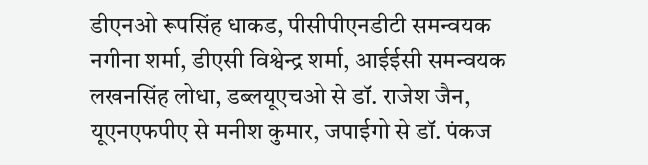डीएनओ रूपसिंह धाकड, पीसीपीएनडीटी समन्वयक नगीना शर्मा, डीएसी विश्वेन्द्र शर्मा, आईईसी समन्वयक लखनसिंह लोधा, डब्लयूएचओ से डॉ. राजेश जैन, यूएनएफपीए से मनीश कुमार, जपाईगो से डॉ. पंकज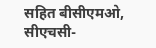सहित बीसीएमओ, सीएचसी-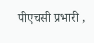पीएचसी प्रभारी ,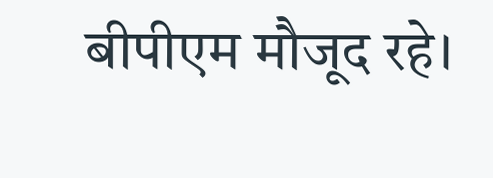बीपीएम मौजूद रहे।